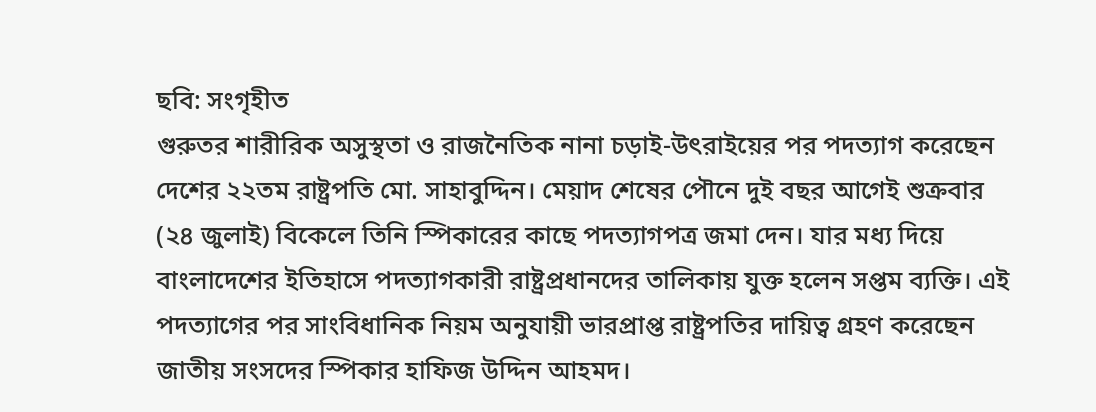ছবি: সংগৃহীত
গুরুতর শারীরিক অসুস্থতা ও রাজনৈতিক নানা চড়াই-উৎরাইয়ের পর পদত্যাগ করেছেন দেশের ২২তম রাষ্ট্রপতি মো. সাহাবুদ্দিন। মেয়াদ শেষের পৌনে দুই বছর আগেই শুক্রবার (২৪ জুলাই) বিকেলে তিনি স্পিকারের কাছে পদত্যাগপত্র জমা দেন। যার মধ্য দিয়ে বাংলাদেশের ইতিহাসে পদত্যাগকারী রাষ্ট্রপ্রধানদের তালিকায় যুক্ত হলেন সপ্তম ব্যক্তি। এই পদত্যাগের পর সাংবিধানিক নিয়ম অনুযায়ী ভারপ্রাপ্ত রাষ্ট্রপতির দায়িত্ব গ্রহণ করেছেন জাতীয় সংসদের স্পিকার হাফিজ উদ্দিন আহমদ।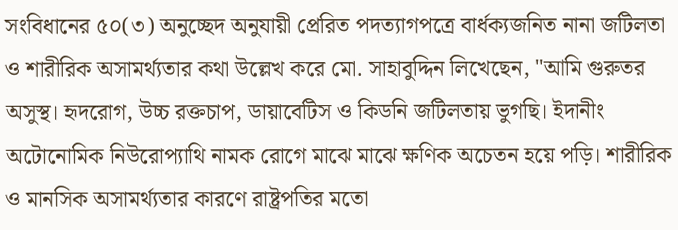সংবিধানের ৫০(৩) অনুচ্ছেদ অনুযায়ী প্রেরিত পদত্যাগপত্রে বার্ধক্যজনিত নানা জটিলতা ও শারীরিক অসামর্থ্যতার কথা উল্লেখ করে মো. সাহাবুদ্দিন লিখেছেন, "আমি গুরুতর অসুস্থ। হৃদরোগ, উচ্চ রক্তচাপ, ডায়াবেটিস ও কিডনি জটিলতায় ভুগছি। ইদানীং অটোনোমিক নিউরোপ্যাথি নামক রোগে মাঝে মাঝে ক্ষণিক অচেতন হয়ে পড়ি। শারীরিক ও মানসিক অসামর্থ্যতার কারণে রাষ্ট্রপতির মতো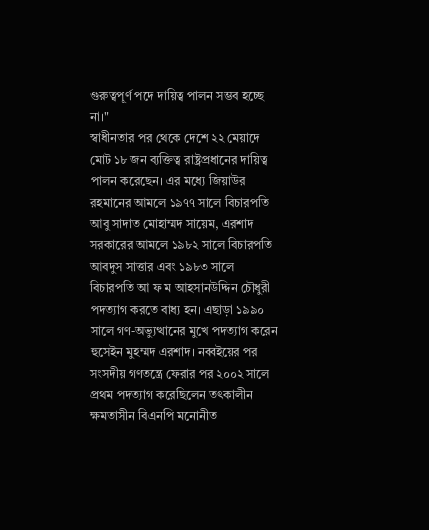গুরুত্বপূর্ণ পদে দায়িত্ব পালন সম্ভব হচ্ছে না।"
স্বাধীনতার পর থেকে দেশে ২২ মেয়াদে মোট ১৮ জন ব্যক্তিত্ব রাষ্ট্রপ্রধানের দায়িত্ব পালন করেছেন। এর মধ্যে জিয়াউর রহমানের আমলে ১৯৭৭ সালে বিচারপতি আবু সাদাত মোহাম্মদ সায়েম, এরশাদ সরকারের আমলে ১৯৮২ সালে বিচারপতি আবদুস সাত্তার এবং ১৯৮৩ সালে বিচারপতি আ ফ ম আহসানউদ্দিন চৌধুরী পদত্যাগ করতে বাধ্য হন। এছাড়া ১৯৯০ সালে গণ-অভ্যুত্থানের মুখে পদত্যাগ করেন হুসেইন মুহম্মদ এরশাদ। নব্বইয়ের পর সংসদীয় গণতন্ত্রে ফেরার পর ২০০২ সালে প্রথম পদত্যাগ করেছিলেন তৎকালীন ক্ষমতাসীন বিএনপি মনোনীত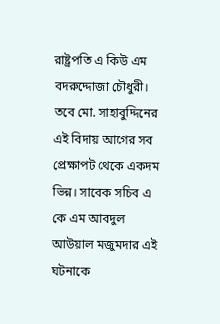রাষ্ট্রপতি এ কিউ এম বদরুদ্দোজা চৌধুরী।
তবে মো. সাহাবুদ্দিনের এই বিদায় আগের সব প্রেক্ষাপট থেকে একদম ভিন্ন। সাবেক সচিব এ কে এম আবদুল আউয়াল মজুমদার এই ঘটনাকে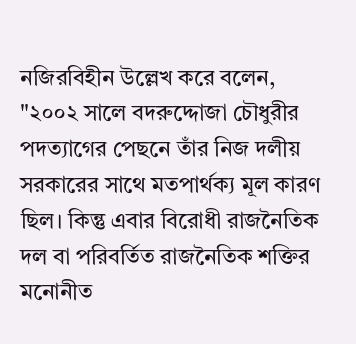নজিরবিহীন উল্লেখ করে বলেন, "২০০২ সালে বদরুদ্দোজা চৌধুরীর পদত্যাগের পেছনে তাঁর নিজ দলীয় সরকারের সাথে মতপার্থক্য মূল কারণ ছিল। কিন্তু এবার বিরোধী রাজনৈতিক দল বা পরিবর্তিত রাজনৈতিক শক্তির মনোনীত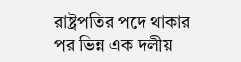রাষ্ট্রপতির পদে থাকার পর ভিন্ন এক দলীয়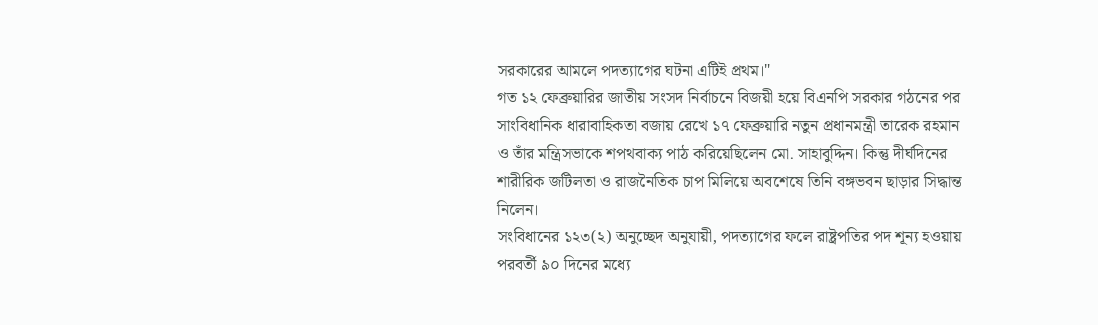সরকারের আমলে পদত্যাগের ঘটনা এটিই প্রথম।"
গত ১২ ফেব্রুয়ারির জাতীয় সংসদ নির্বাচনে বিজয়ী হয়ে বিএনপি সরকার গঠনের পর সাংবিধানিক ধারাবাহিকতা বজায় রেখে ১৭ ফেব্রুয়ারি নতুন প্রধানমন্ত্রী তারেক রহমান ও তাঁর মন্ত্রিসভাকে শপথবাক্য পাঠ করিয়েছিলেন মো. সাহাবুদ্দিন। কিন্তু দীর্ঘদিনের শারীরিক জটিলতা ও রাজনৈতিক চাপ মিলিয়ে অবশেষে তিনি বঙ্গভবন ছাড়ার সিদ্ধান্ত নিলেন।
সংবিধানের ১২৩(২) অনুচ্ছেদ অনুযায়ী, পদত্যাগের ফলে রাষ্ট্রপতির পদ শূন্য হওয়ায় পরবর্তী ৯০ দিনের মধ্যে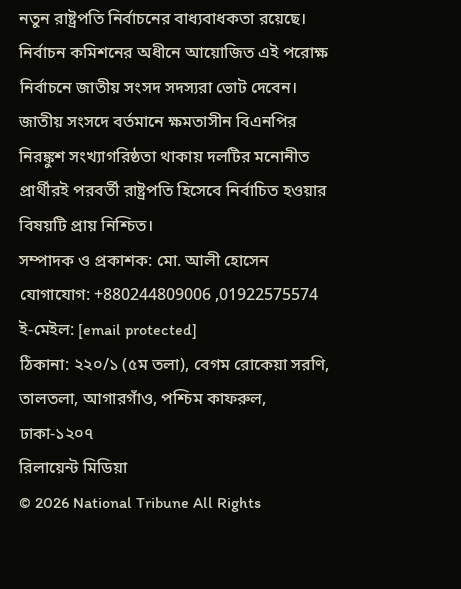নতুন রাষ্ট্রপতি নির্বাচনের বাধ্যবাধকতা রয়েছে। নির্বাচন কমিশনের অধীনে আয়োজিত এই পরোক্ষ নির্বাচনে জাতীয় সংসদ সদস্যরা ভোট দেবেন। জাতীয় সংসদে বর্তমানে ক্ষমতাসীন বিএনপির নিরঙ্কুশ সংখ্যাগরিষ্ঠতা থাকায় দলটির মনোনীত প্রার্থীরই পরবর্তী রাষ্ট্রপতি হিসেবে নির্বাচিত হওয়ার বিষয়টি প্রায় নিশ্চিত।
সম্পাদক ও প্রকাশক: মো. আলী হোসেন
যোগাযোগ: +880244809006 ,01922575574
ই-মেইল: [email protected]
ঠিকানা: ২২০/১ (৫ম তলা), বেগম রোকেয়া সরণি, তালতলা, আগারগাঁও, পশ্চিম কাফরুল, ঢাকা-১২০৭
রিলায়েন্ট মিডিয়া
© 2026 National Tribune All Rights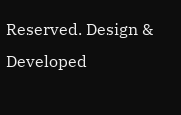Reserved. Design & Developed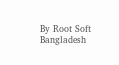By Root Soft Bangladesh